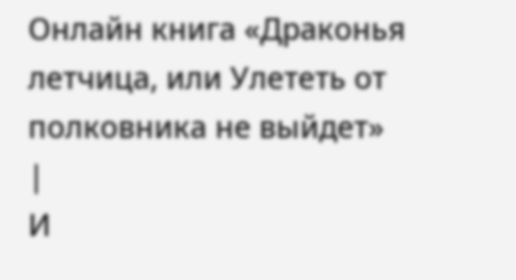Онлайн книга «Драконья летчица, или Улететь от полковника не выйдет»
|
И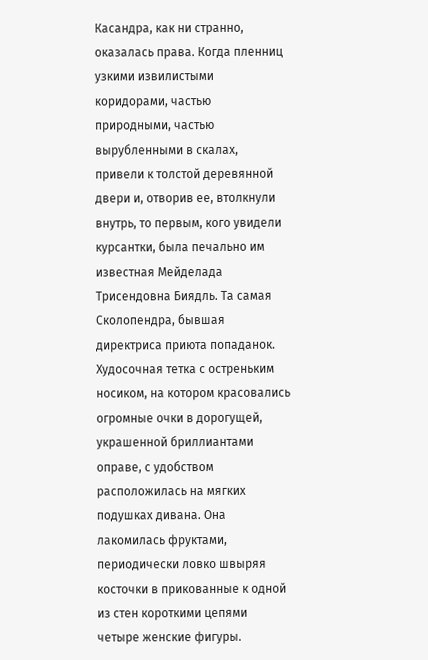Касандра, как ни странно, оказалась права. Когда пленниц узкими извилистыми коридорами, частью природными, частью вырубленными в скалах, привели к толстой деревянной двери и, отворив ее, втолкнули внутрь, то первым, кого увидели курсантки, была печально им известная Мейделада Трисендовна Биядль. Та самая Сколопендра, бывшая директриса приюта попаданок. Худосочная тетка с остреньким носиком, на котором красовались огромные очки в дорогущей, украшенной бриллиантами оправе, с удобством расположилась на мягких подушках дивана. Она лакомилась фруктами, периодически ловко швыряя косточки в прикованные к одной из стен короткими цепями четыре женские фигуры.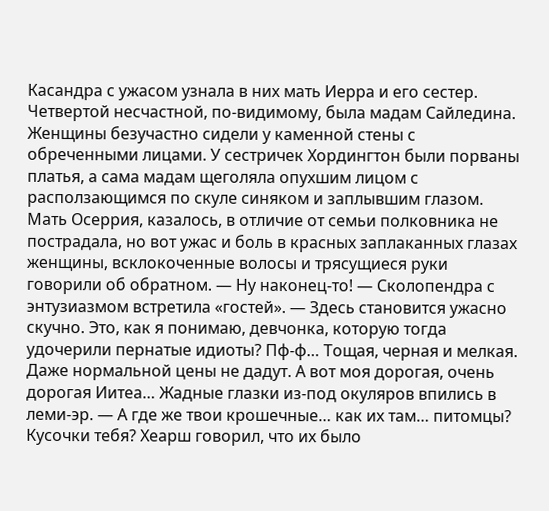Касандра с ужасом узнала в них мать Иерра и его сестер. Четвертой несчастной, по-видимому, была мадам Сайледина. Женщины безучастно сидели у каменной стены с обреченными лицами. У сестричек Хордингтон были порваны платья, а сама мадам щеголяла опухшим лицом с расползающимся по скуле синяком и заплывшим глазом. Мать Осеррия, казалось, в отличие от семьи полковника не пострадала, но вот ужас и боль в красных заплаканных глазах женщины, всклокоченные волосы и трясущиеся руки говорили об обратном. — Ну наконец-то! — Сколопендра с энтузиазмом встретила «гостей». — Здесь становится ужасно скучно. Это, как я понимаю, девчонка, которую тогда удочерили пернатые идиоты? Пф-ф… Тощая, черная и мелкая. Даже нормальной цены не дадут. А вот моя дорогая, очень дорогая Иитеа… Жадные глазки из-под окуляров впились в леми-эр. — А где же твои крошечные… как их там… питомцы? Кусочки тебя? Хеарш говорил, что их было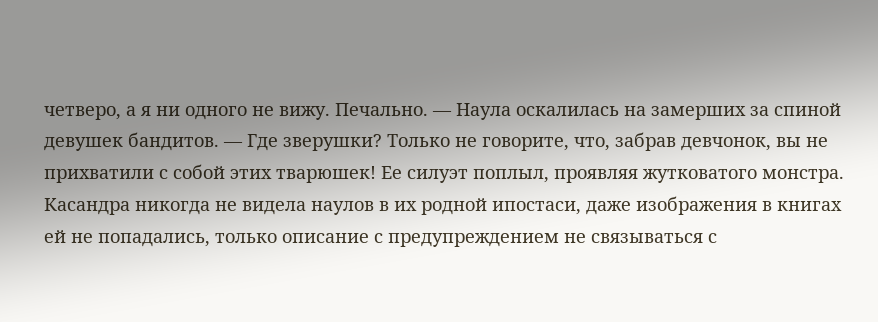четверо, а я ни одного не вижу. Печально. — Наула оскалилась на замерших за спиной девушек бандитов. — Где зверушки? Только не говорите, что, забрав девчонок, вы не прихватили с собой этих тварюшек! Ее силуэт поплыл, проявляя жутковатого монстра. Касандра никогда не видела наулов в их родной ипостаси, даже изображения в книгах ей не попадались, только описание с предупреждением не связываться с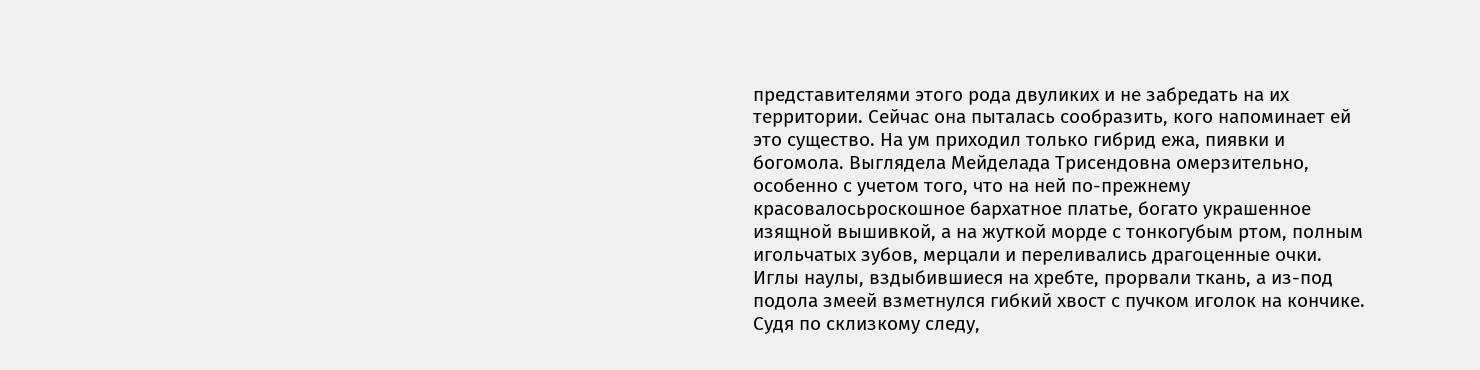представителями этого рода двуликих и не забредать на их территории. Сейчас она пыталась сообразить, кого напоминает ей это существо. На ум приходил только гибрид ежа, пиявки и богомола. Выглядела Мейделада Трисендовна омерзительно, особенно с учетом того, что на ней по-прежнему красовалосьроскошное бархатное платье, богато украшенное изящной вышивкой, а на жуткой морде с тонкогубым ртом, полным игольчатых зубов, мерцали и переливались драгоценные очки. Иглы наулы, вздыбившиеся на хребте, прорвали ткань, а из-под подола змеей взметнулся гибкий хвост с пучком иголок на кончике. Судя по склизкому следу,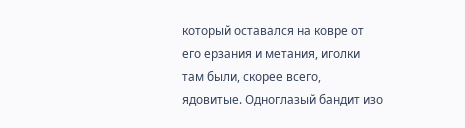который оставался на ковре от его ерзания и метания, иголки там были, скорее всего, ядовитые. Одноглазый бандит изо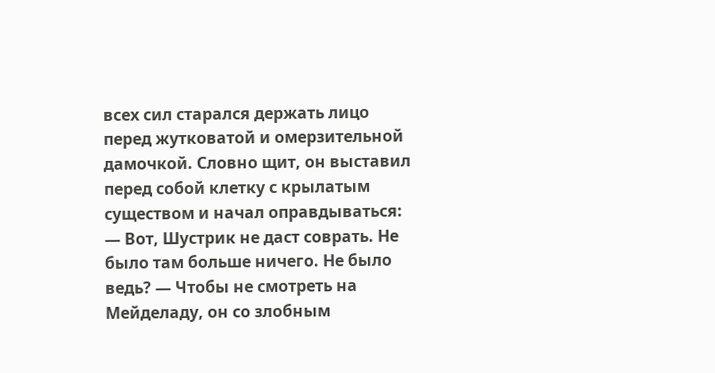всех сил старался держать лицо перед жутковатой и омерзительной дамочкой. Словно щит, он выставил перед собой клетку с крылатым существом и начал оправдываться: — Вот, Шустрик не даст соврать. Не было там больше ничего. Не было ведь? — Чтобы не смотреть на Мейделаду, он со злобным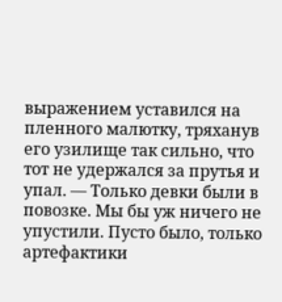выражением уставился на пленного малютку, тряханув его узилище так сильно, что тот не удержался за прутья и упал. — Только девки были в повозке. Мы бы уж ничего не упустили. Пусто было, только артефактики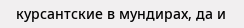курсантские в мундирах, да и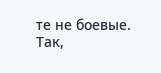те не боевые. Так,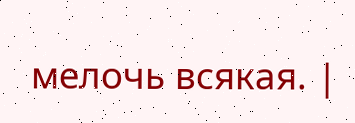мелочь всякая. |